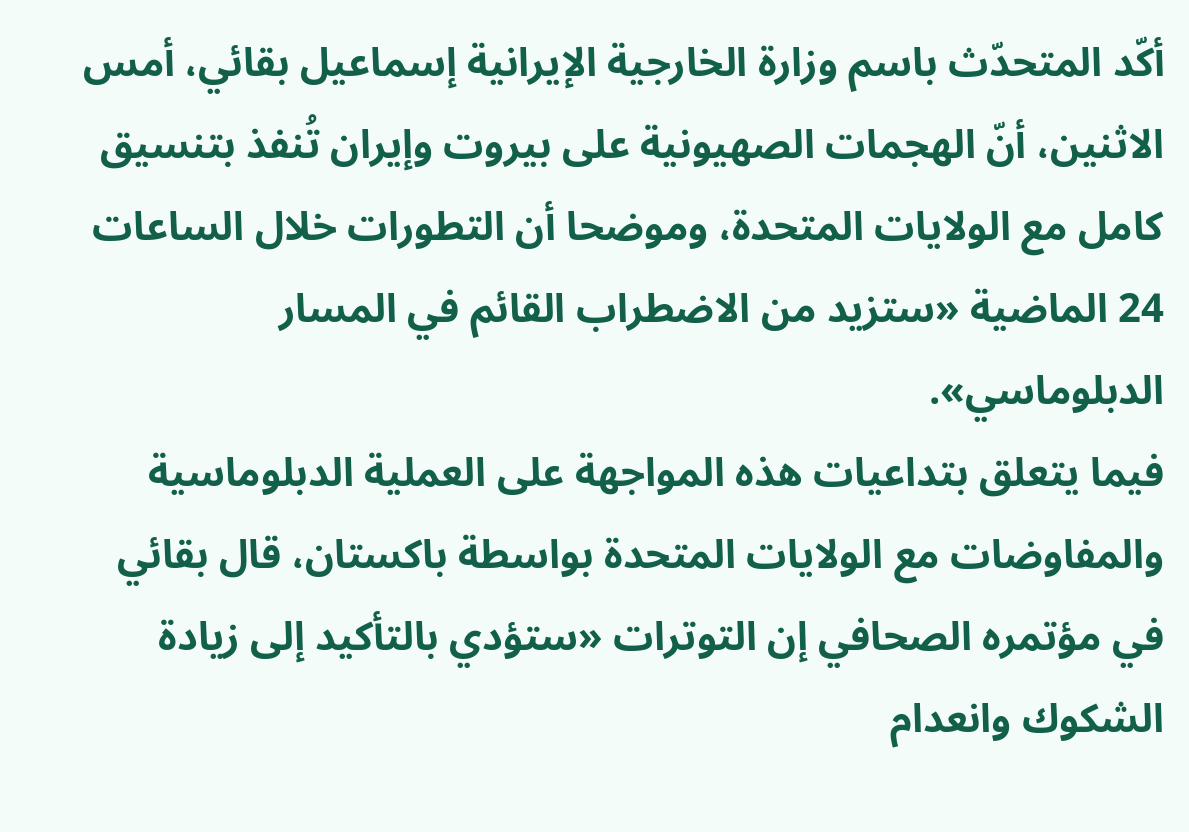أكّد المتحدّث باسم وزارة الخارجية الإيرانية إسماعيل بقائي، أمس الاثنين، أنّ الهجمات الصهيونية على بيروت وإيران تُنفذ بتنسيق كامل مع الولايات المتحدة، وموضحا أن التطورات خلال الساعات 24 الماضية «ستزيد من الاضطراب القائم في المسار الدبلوماسي».
فيما يتعلق بتداعيات هذه المواجهة على العملية الدبلوماسية والمفاوضات مع الولايات المتحدة بواسطة باكستان، قال بقائي في مؤتمره الصحافي إن التوترات «ستؤدي بالتأكيد إلى زيادة الشكوك وانعدام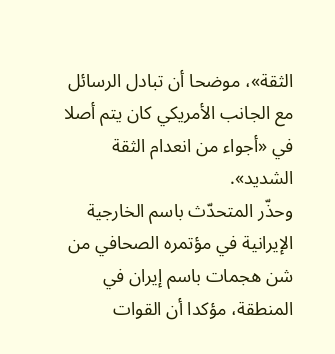الثقة»، موضحا أن تبادل الرسائل مع الجانب الأمريكي كان يتم أصلا في «أجواء من انعدام الثقة الشديد».
وحذّر المتحدّث باسم الخارجية الإيرانية في مؤتمره الصحافي من شن هجمات باسم إيران في المنطقة، مؤكدا أن القوات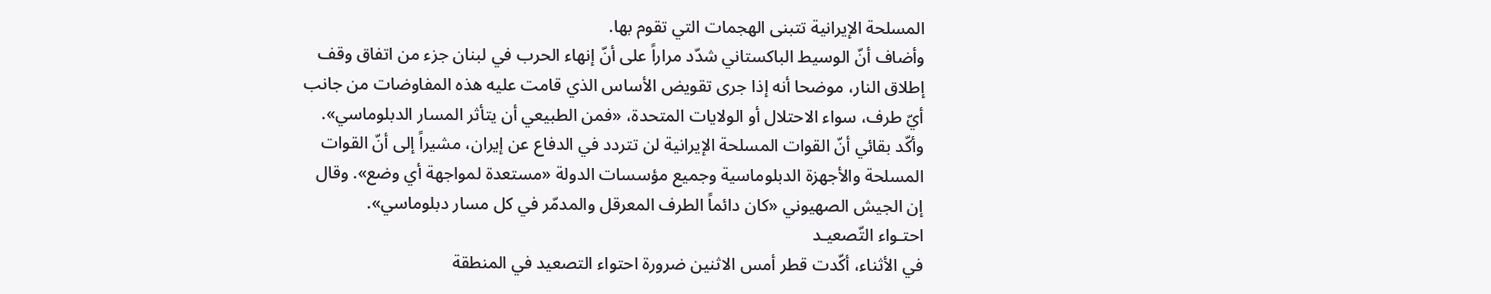المسلحة الإيرانية تتبنى الهجمات التي تقوم بها.
وأضاف أنّ الوسيط الباكستاني شدّد مراراً على أنّ إنهاء الحرب في لبنان جزء من اتفاق وقف إطلاق النار، موضحا أنه إذا جرى تقويض الأساس الذي قامت عليه هذه المفاوضات من جانب أيّ طرف، سواء الاحتلال أو الولايات المتحدة، «فمن الطبيعي أن يتأثر المسار الدبلوماسي».
وأكّد بقائي أنّ القوات المسلحة الإيرانية لن تتردد في الدفاع عن إيران، مشيراً إلى أنّ القوات المسلحة والأجهزة الدبلوماسية وجميع مؤسسات الدولة «مستعدة لمواجهة أي وضع». وقال إن الجيش الصهيوني «كان دائماً الطرف المعرقل والمدمّر في كل مسار دبلوماسي».
احتـواء التّصعيـد
في الأثناء، أكّدت قطر أمس الاثنين ضرورة احتواء التصعيد في المنطقة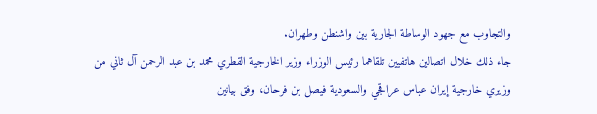والتجاوب مع جهود الوساطة الجارية بين واشنطن وطهران.
جاء ذلك خلال اتصالين هاتفيين تلقاهما رئيس الوزراء وزير الخارجية القطري محمد بن عبد الرحمن آل ثاني من وزيري خارجية إيران عباس عراقجي والسعودية فيصل بن فرحان، وفق بيانين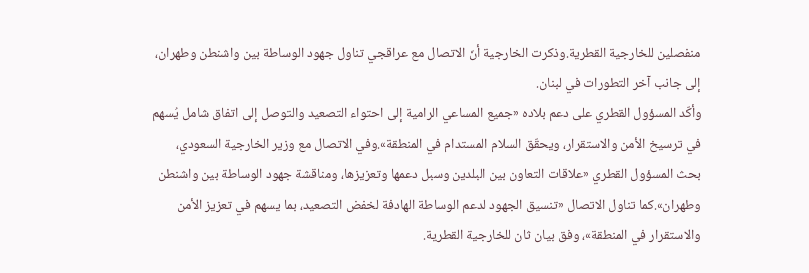منفصلين للخارجية القطرية.وذكرت الخارجية أنّ الاتصال مع عراقجي تناول جهود الوساطة بين واشنطن وطهران، إلى جانب آخر التطورات في لبنان.
وأكّد المسؤول القطري على دعم بلاده «جميع المساعي الرامية إلى احتواء التصعيد والتوصل إلى اتفاق شامل يُسهم في ترسيخ الأمن والاستقرار، ويحقّق السلام المستدام في المنطقة».وفي الاتصال مع وزير الخارجية السعودي، بحث المسؤول القطري «علاقات التعاون بين البلدين وسبل دعمها وتعزيزها، ومناقشة جهود الوساطة بين واشنطن وطهران».كما تناول الاتصال «تنسيق الجهود لدعم الوساطة الهادفة لخفض التصعيد، بما يسهم في تعزيز الأمن والاستقرار في المنطقة»، وفق بيان ثان للخارجية القطرية.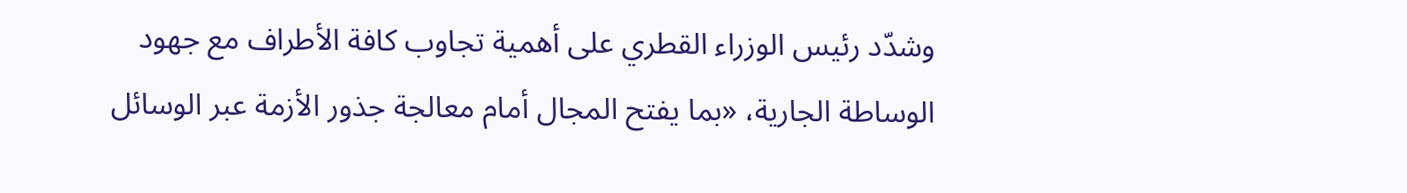وشدّد رئيس الوزراء القطري على أهمية تجاوب كافة الأطراف مع جهود الوساطة الجارية، «بما يفتح المجال أمام معالجة جذور الأزمة عبر الوسائل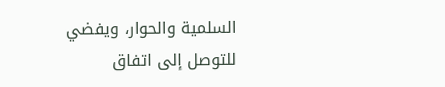السلمية والحوار، ويفضي للتوصل إلى اتفاق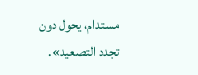مستدام، يحول دون تجدد التصعيد».